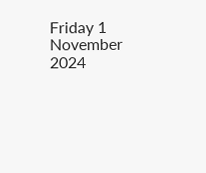Friday 1 November 2024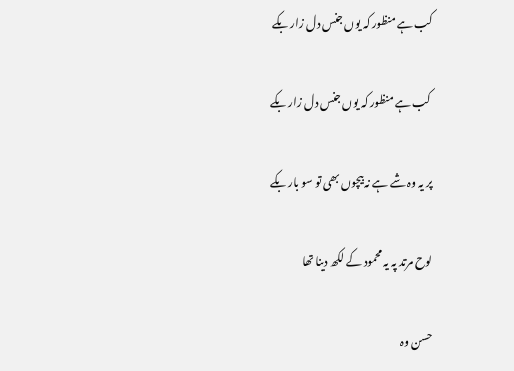کب ہے منظور کہ یوں جنس دل زار بکے

 کب ہے منظور کہ یوں جنس دل زار بکے

پر یہ وہ شے ہے نہ بیچوں بھی تو سو بار بکے

لوح مرتد پہ یہ محمود کے لکھ دینا تھا

حسن وہ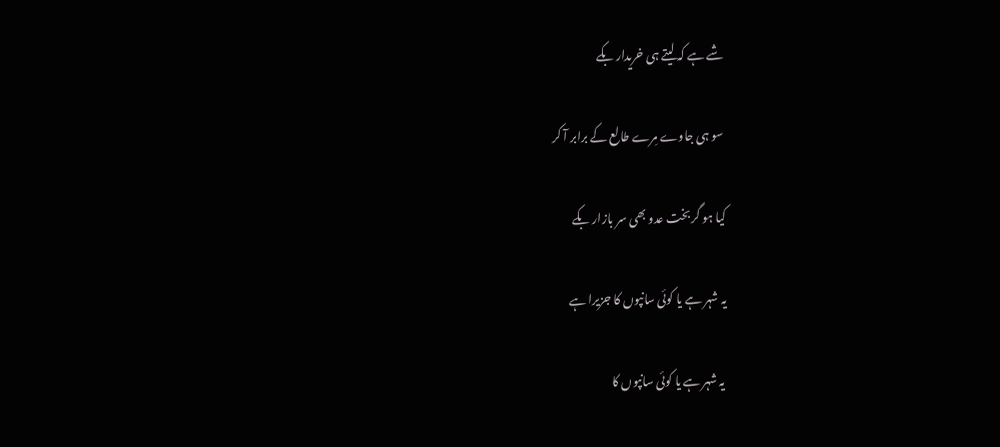شے ہے کہ لیتے ہی خریدار بکے

 سو ہی جاوے مِرے طالع کے برابر آ کر

کیا ہو گر بخت عدو بھی سر بازار بکے

یہ شہر ہے یا کوئی سانپوں کا جزیرا ہے

 یہ شہر ہے یا کوئی سانپوں کا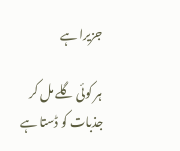جزیرا ہے

ہر کوئی گلے مل کر جذبات کو ڈستا ہے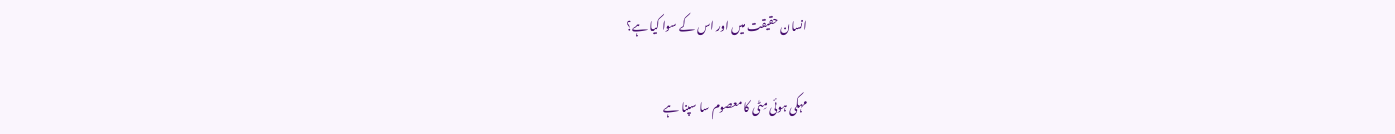انسان حقیقت میں اور اس کے سوا کیا ہے؟

مہکی ہوئی مِٹی کا معصوم سا سپنا ہے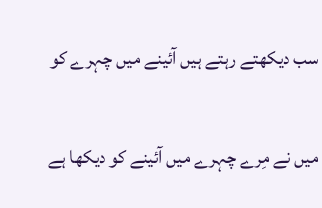سب دیکھتے رہتے ہیں آئینے میں چہرے کو

میں نے مِرے چہرے میں آئینے کو دیکھا ہے